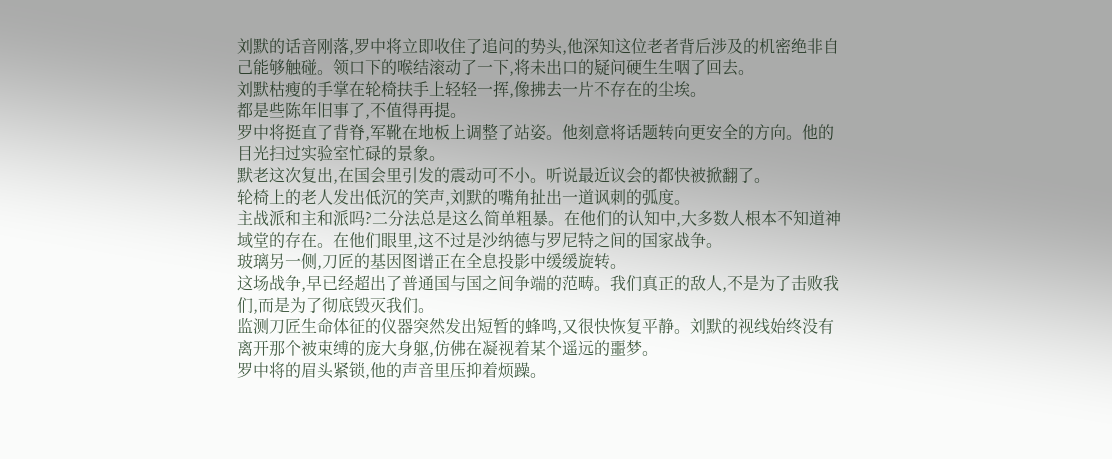刘默的话音刚落,罗中将立即收住了追问的势头,他深知这位老者背后涉及的机密绝非自己能够触碰。领口下的喉结滚动了一下,将未出口的疑问硬生生咽了回去。
刘默枯瘦的手掌在轮椅扶手上轻轻一挥,像拂去一片不存在的尘埃。
都是些陈年旧事了,不值得再提。
罗中将挺直了背脊,军靴在地板上调整了站姿。他刻意将话题转向更安全的方向。他的目光扫过实验室忙碌的景象。
默老这次复出,在国会里引发的震动可不小。听说最近议会的都快被掀翻了。
轮椅上的老人发出低沉的笑声,刘默的嘴角扯出一道讽刺的弧度。
主战派和主和派吗?二分法总是这么简单粗暴。在他们的认知中,大多数人根本不知道神域堂的存在。在他们眼里,这不过是沙纳德与罗尼特之间的国家战争。
玻璃另一侧,刀匠的基因图谱正在全息投影中缓缓旋转。
这场战争,早已经超出了普通国与国之间争端的范畴。我们真正的敌人,不是为了击败我们,而是为了彻底毁灭我们。
监测刀匠生命体征的仪器突然发出短暂的蜂鸣,又很快恢复平静。刘默的视线始终没有离开那个被束缚的庞大身躯,仿佛在凝视着某个遥远的噩梦。
罗中将的眉头紧锁,他的声音里压抑着烦躁。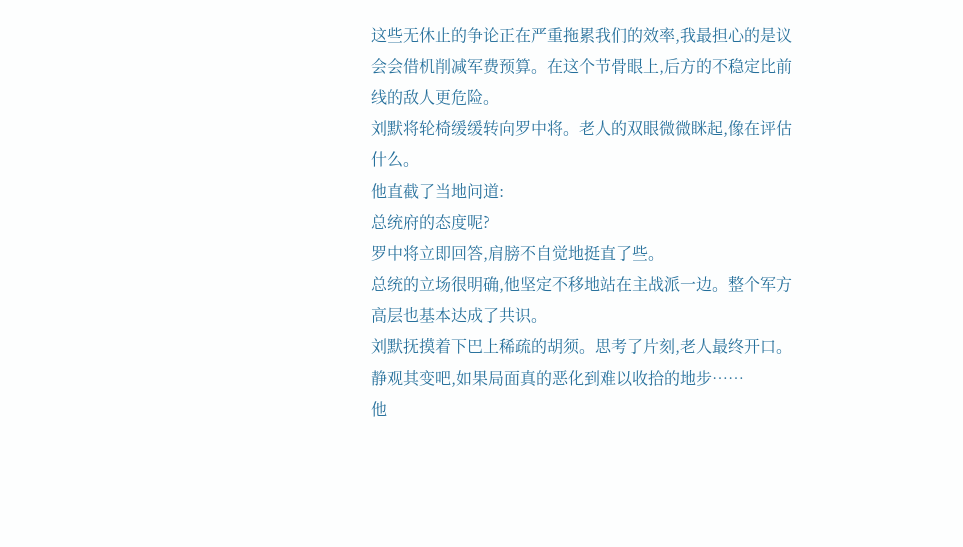这些无休止的争论正在严重拖累我们的效率,我最担心的是议会会借机削减军费预算。在这个节骨眼上,后方的不稳定比前线的敌人更危险。
刘默将轮椅缓缓转向罗中将。老人的双眼微微眯起,像在评估什么。
他直截了当地问道:
总统府的态度呢?
罗中将立即回答,肩膀不自觉地挺直了些。
总统的立场很明确,他坚定不移地站在主战派一边。整个军方高层也基本达成了共识。
刘默抚摸着下巴上稀疏的胡须。思考了片刻,老人最终开口。
静观其变吧,如果局面真的恶化到难以收拾的地步……
他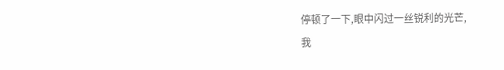停顿了一下,眼中闪过一丝锐利的光芒,
我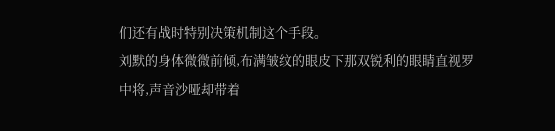们还有战时特别决策机制这个手段。
刘默的身体微微前倾,布满皱纹的眼皮下那双锐利的眼睛直视罗中将,声音沙哑却带着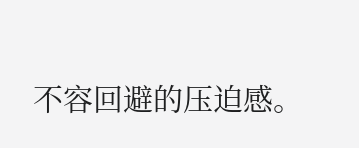不容回避的压迫感。